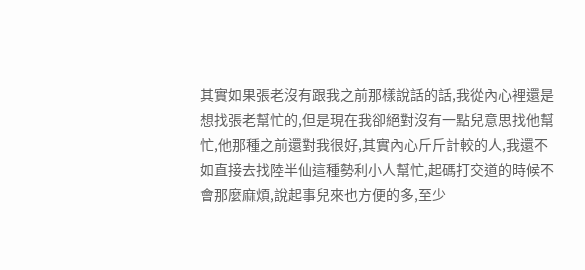其實如果張老沒有跟我之前那樣說話的話,我從內心裡還是想找張老幫忙的,但是現在我卻絕對沒有一點兒意思找他幫忙,他那種之前還對我很好,其實內心斤斤計較的人,我還不如直接去找陸半仙這種勢利小人幫忙,起碼打交道的時候不會那麼麻煩,說起事兒來也方便的多,至少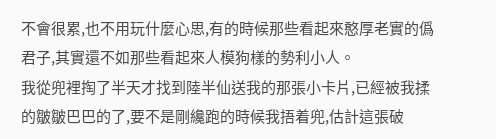不會很累,也不用玩什麼心思,有的時候那些看起來憨厚老實的僞君子,其實還不如那些看起來人模狗樣的勢利小人。
我從兜裡掏了半天才找到陸半仙送我的那張小卡片,已經被我揉的皺皺巴巴的了,要不是剛纔跑的時候我捂着兜,估計這張破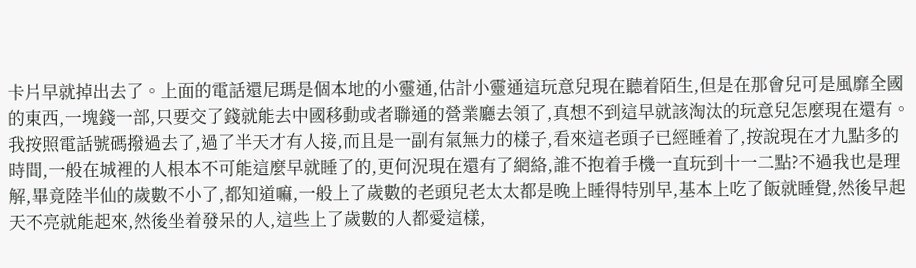卡片早就掉出去了。上面的電話還尼瑪是個本地的小靈通,估計小靈通這玩意兒現在聽着陌生,但是在那會兒可是風靡全國的東西,一塊錢一部,只要交了錢就能去中國移動或者聯通的營業廳去領了,真想不到這早就該淘汰的玩意兒怎麼現在還有。
我按照電話號碼撥過去了,過了半天才有人接,而且是一副有氣無力的樣子,看來這老頭子已經睡着了,按說現在才九點多的時間,一般在城裡的人根本不可能這麼早就睡了的,更何況現在還有了網絡,誰不抱着手機一直玩到十一二點?不過我也是理解,畢竟陸半仙的歲數不小了,都知道嘛,一般上了歲數的老頭兒老太太都是晚上睡得特別早,基本上吃了飯就睡覺,然後早起天不亮就能起來,然後坐着發呆的人,這些上了歲數的人都愛這樣,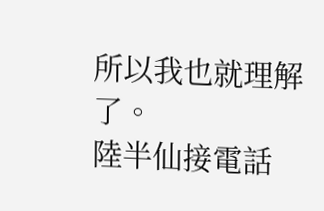所以我也就理解了。
陸半仙接電話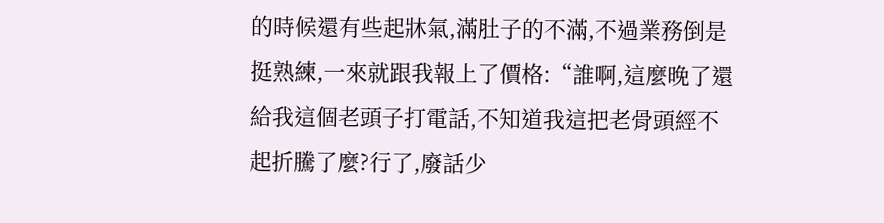的時候還有些起牀氣,滿肚子的不滿,不過業務倒是挺熟練,一來就跟我報上了價格:“誰啊,這麼晚了還給我這個老頭子打電話,不知道我這把老骨頭經不起折騰了麼?行了,廢話少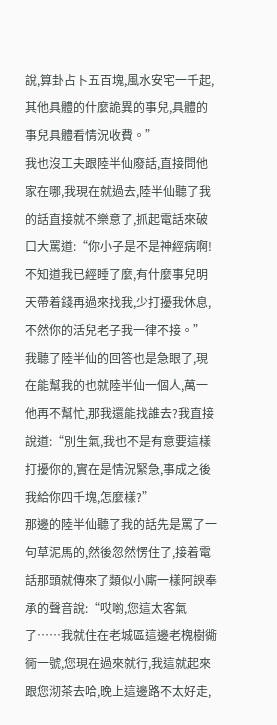說,算卦占卜五百塊,風水安宅一千起,其他具體的什麼詭異的事兒,具體的事兒具體看情況收費。”
我也沒工夫跟陸半仙廢話,直接問他家在哪,我現在就過去,陸半仙聽了我的話直接就不樂意了,抓起電話來破口大罵道:“你小子是不是神經病啊!不知道我已經睡了麼,有什麼事兒明天帶着錢再過來找我,少打擾我休息,不然你的活兒老子我一律不接。”
我聽了陸半仙的回答也是急眼了,現在能幫我的也就陸半仙一個人,萬一他再不幫忙,那我還能找誰去?我直接說道:“別生氣,我也不是有意要這樣打擾你的,實在是情況緊急,事成之後我給你四千塊,怎麼樣?”
那邊的陸半仙聽了我的話先是罵了一句草泥馬的,然後忽然愣住了,接着電話那頭就傳來了類似小廝一樣阿諛奉承的聲音說:“哎喲,您這太客氣了……我就住在老城區這邊老槐樹衚衕一號,您現在過來就行,我這就起來跟您沏茶去哈,晚上這邊路不太好走,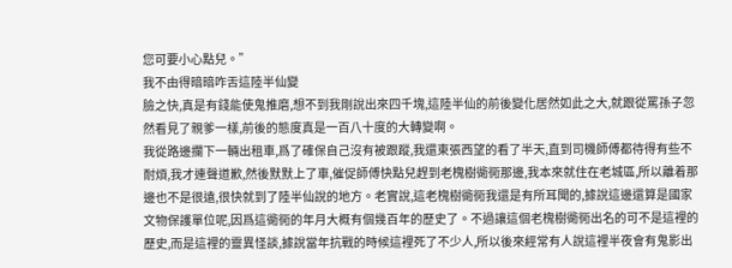您可要小心點兒。”
我不由得暗暗咋舌這陸半仙變
臉之快,真是有錢能使鬼推磨,想不到我剛說出來四千塊,這陸半仙的前後變化居然如此之大,就跟從罵孫子忽然看見了親爹一樣,前後的態度真是一百八十度的大轉變啊。
我從路邊攔下一輛出租車,爲了確保自己沒有被跟蹤,我還東張西望的看了半天,直到司機師傅都待得有些不耐煩,我才連聲道歉,然後默默上了車,催促師傅快點兒趕到老槐樹衚衕那邊,我本來就住在老城區,所以離着那邊也不是很遠,很快就到了陸半仙說的地方。老實說,這老槐樹衚衕我還是有所耳聞的,據說這邊還算是國家文物保護單位呢,因爲這衚衕的年月大概有個幾百年的歷史了。不過讓這個老槐樹衚衕出名的可不是這裡的歷史,而是這裡的靈異怪談,據說當年抗戰的時候這裡死了不少人,所以後來經常有人說這裡半夜會有鬼影出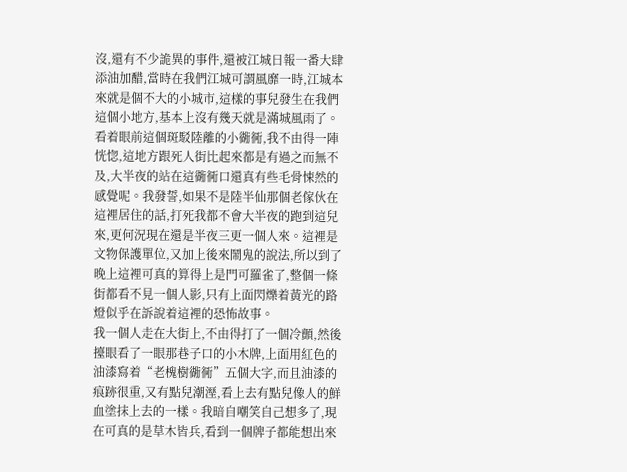沒,還有不少詭異的事件,還被江城日報一番大肆添油加醋,當時在我們江城可謂風靡一時,江城本來就是個不大的小城市,這樣的事兒發生在我們這個小地方,基本上沒有幾天就是滿城風雨了。
看着眼前這個斑駁陸離的小衚衕,我不由得一陣恍惚,這地方跟死人街比起來都是有過之而無不及,大半夜的站在這衚衕口還真有些毛骨悚然的感覺呢。我發誓,如果不是陸半仙那個老傢伙在這裡居住的話,打死我都不會大半夜的跑到這兒來,更何況現在還是半夜三更一個人來。這裡是文物保護單位,又加上後來鬧鬼的說法,所以到了晚上這裡可真的算得上是門可羅雀了,整個一條街都看不見一個人影,只有上面閃爍着黃光的路燈似乎在訴說着這裡的恐怖故事。
我一個人走在大街上,不由得打了一個冷顫,然後擡眼看了一眼那巷子口的小木牌,上面用紅色的油漆寫着“老槐樹衚衕”五個大字,而且油漆的痕跡很重,又有點兒潮溼,看上去有點兒像人的鮮血塗抹上去的一樣。我暗自嘲笑自己想多了,現在可真的是草木皆兵,看到一個牌子都能想出來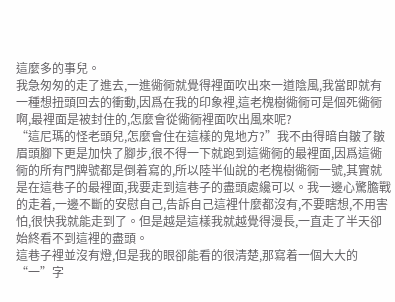這麼多的事兒。
我急匆匆的走了進去,一進衚衕就覺得裡面吹出來一道陰風,我當即就有一種想扭頭回去的衝動,因爲在我的印象裡,這老槐樹衚衕可是個死衚衕啊,最裡面是被封住的,怎麼會從衚衕裡面吹出風來呢?
“這尼瑪的怪老頭兒,怎麼會住在這樣的鬼地方?”我不由得暗自皺了皺眉頭腳下更是加快了腳步,很不得一下就跑到這衚衕的最裡面,因爲這衚衕的所有門牌號都是倒着寫的,所以陸半仙說的老槐樹衚衕一號,其實就是在這巷子的最裡面,我要走到這巷子的盡頭處纔可以。我一邊心驚膽戰的走着,一邊不斷的安慰自己,告訴自己這裡什麼都沒有,不要瞎想,不用害怕,很快我就能走到了。但是越是這樣我就越覺得漫長,一直走了半天卻始終看不到這裡的盡頭。
這巷子裡並沒有燈,但是我的眼卻能看的很清楚,那寫着一個大大的“一”字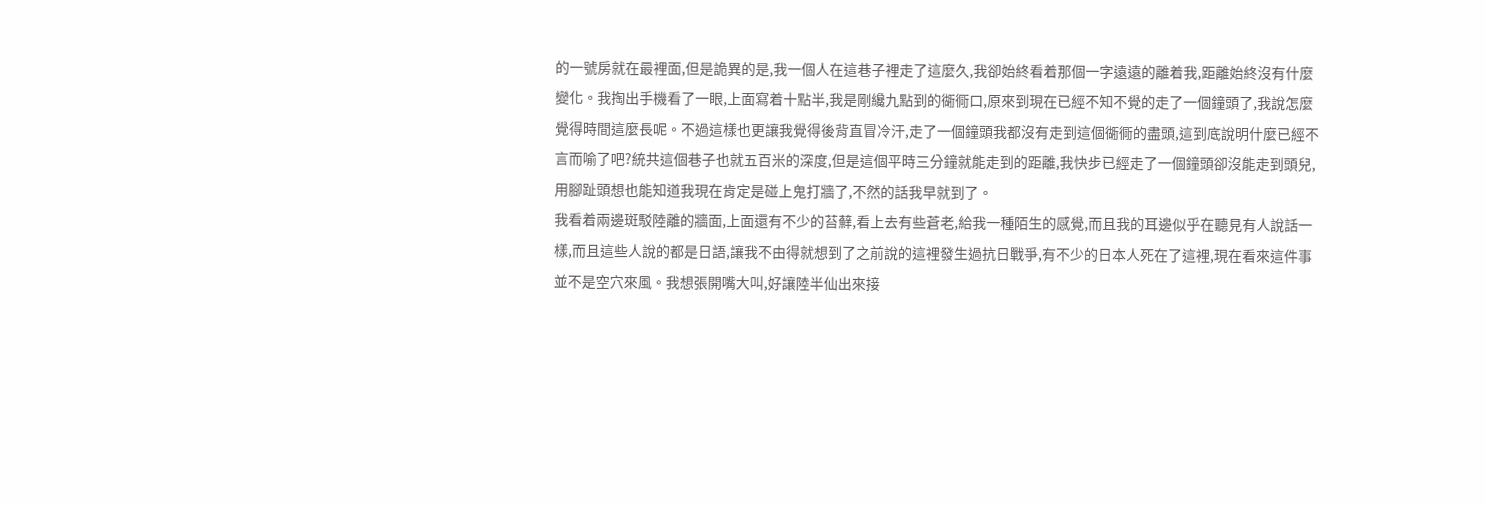的一號房就在最裡面,但是詭異的是,我一個人在這巷子裡走了這麼久,我卻始終看着那個一字遠遠的離着我,距離始終沒有什麼變化。我掏出手機看了一眼,上面寫着十點半,我是剛纔九點到的衚衕口,原來到現在已經不知不覺的走了一個鐘頭了,我說怎麼覺得時間這麼長呢。不過這樣也更讓我覺得後背直冒冷汗,走了一個鐘頭我都沒有走到這個衚衕的盡頭,這到底說明什麼已經不言而喻了吧?統共這個巷子也就五百米的深度,但是這個平時三分鐘就能走到的距離,我快步已經走了一個鐘頭卻沒能走到頭兒,用腳趾頭想也能知道我現在肯定是碰上鬼打牆了,不然的話我早就到了。
我看着兩邊斑駁陸離的牆面,上面還有不少的苔蘚,看上去有些蒼老,給我一種陌生的感覺,而且我的耳邊似乎在聽見有人說話一樣,而且這些人說的都是日語,讓我不由得就想到了之前說的這裡發生過抗日戰爭,有不少的日本人死在了這裡,現在看來這件事並不是空穴來風。我想張開嘴大叫,好讓陸半仙出來接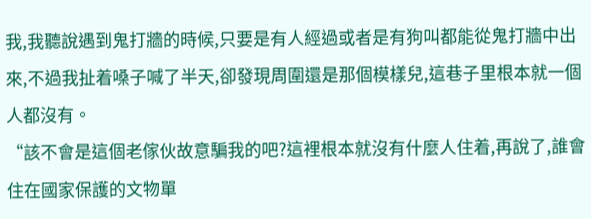我,我聽說遇到鬼打牆的時候,只要是有人經過或者是有狗叫都能從鬼打牆中出來,不過我扯着嗓子喊了半天,卻發現周圍還是那個模樣兒,這巷子里根本就一個人都沒有。
“該不會是這個老傢伙故意騙我的吧?這裡根本就沒有什麼人住着,再說了,誰會住在國家保護的文物單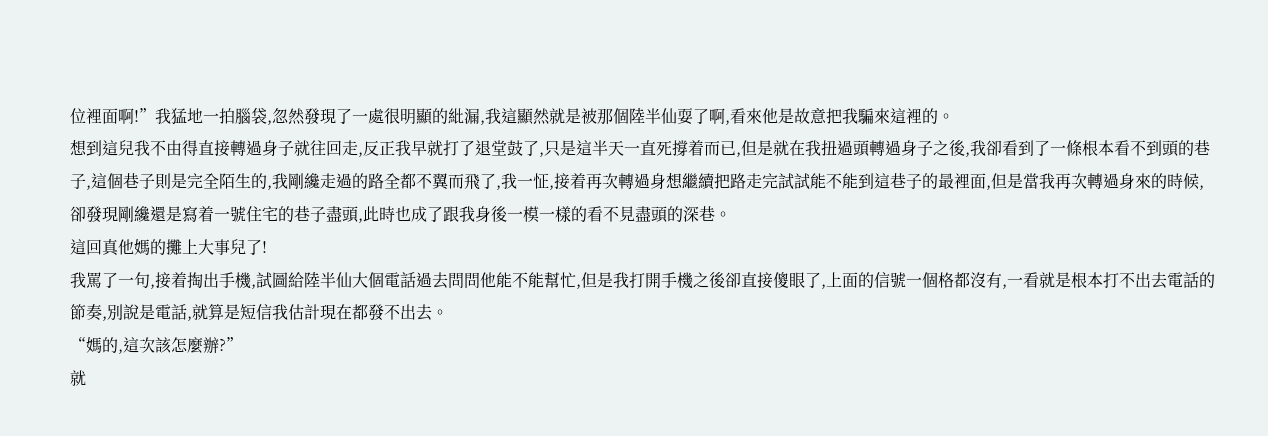位裡面啊!”我猛地一拍腦袋,忽然發現了一處很明顯的紕漏,我這顯然就是被那個陸半仙耍了啊,看來他是故意把我騙來這裡的。
想到這兒我不由得直接轉過身子就往回走,反正我早就打了退堂鼓了,只是這半天一直死撐着而已,但是就在我扭過頭轉過身子之後,我卻看到了一條根本看不到頭的巷子,這個巷子則是完全陌生的,我剛纔走過的路全都不翼而飛了,我一怔,接着再次轉過身想繼續把路走完試試能不能到這巷子的最裡面,但是當我再次轉過身來的時候,卻發現剛纔還是寫着一號住宅的巷子盡頭,此時也成了跟我身後一模一樣的看不見盡頭的深巷。
這回真他媽的攤上大事兒了!
我罵了一句,接着掏出手機,試圖給陸半仙大個電話過去問問他能不能幫忙,但是我打開手機之後卻直接傻眼了,上面的信號一個格都沒有,一看就是根本打不出去電話的節奏,別說是電話,就算是短信我估計現在都發不出去。
“媽的,這次該怎麼辦?”
就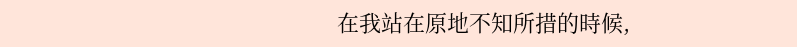在我站在原地不知所措的時候,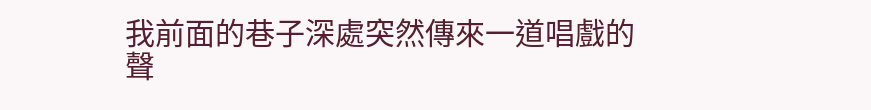我前面的巷子深處突然傳來一道唱戲的聲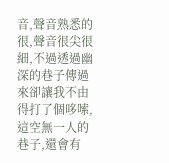音,聲音熟悉的很,聲音很尖很細,不過透過幽深的巷子傳過來卻讓我不由得打了個哆嗦,這空無一人的巷子,還會有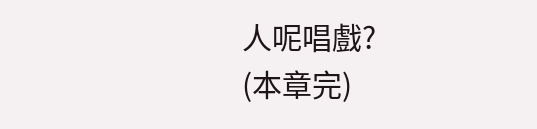人呢唱戲?
(本章完)